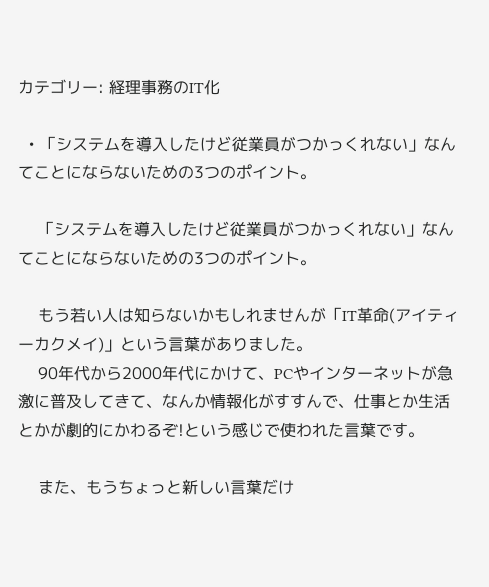カテゴリー: 経理事務のIT化

  • 「システムを導入したけど従業員がつかっくれない」なんてことにならないための3つのポイント。

    「システムを導入したけど従業員がつかっくれない」なんてことにならないための3つのポイント。

    もう若い人は知らないかもしれませんが「IT革命(アイティーカクメイ)」という言葉がありました。
    90年代から2000年代にかけて、PCやインターネットが急激に普及してきて、なんか情報化がすすんで、仕事とか生活とかが劇的にかわるぞ!という感じで使われた言葉です。

    また、もうちょっと新しい言葉だけ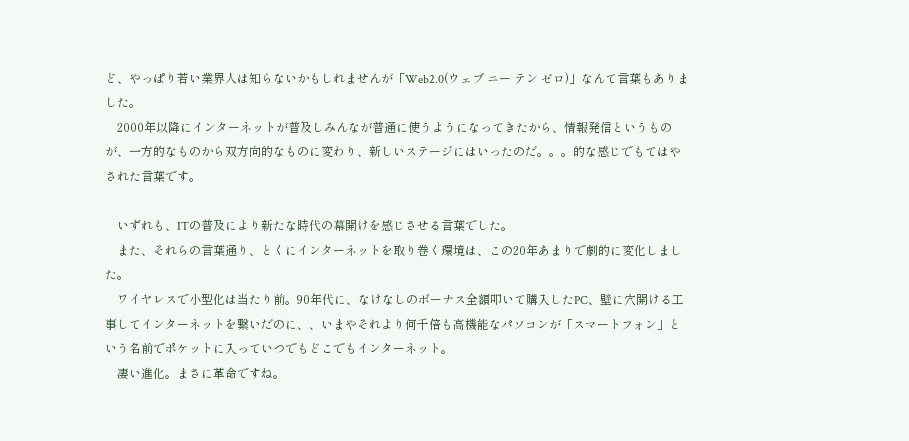ど、やっぱり若い業界人は知らないかもしれませんが「Web2.0(ウェブ ニー テン ゼロ)」なんて言葉もありました。
    2000年以降にインターネットが普及しみんなが普通に使うようになってきたから、情報発信というものが、一方的なものから双方向的なものに変わり、新しいステージにはいったのだ。。。的な感じでもてはやされた言葉です。

    いずれも、ITの普及により新たな時代の幕開けを感じさせる言葉でした。
    また、それらの言葉通り、とくにインターネットを取り巻く環境は、この20年あまりで劇的に変化しました。
    ワイヤレスで小型化は当たり前。90年代に、なけなしのボーナス全額叩いて購入したPC、壁に穴開ける工事してインターネットを繋いだのに、、いまやそれより何千倍も高機能なパソコンが「スマートフォン」という名前でポケットに入っていつでもどこでもインターネット。
    凄い進化。まさに革命ですね。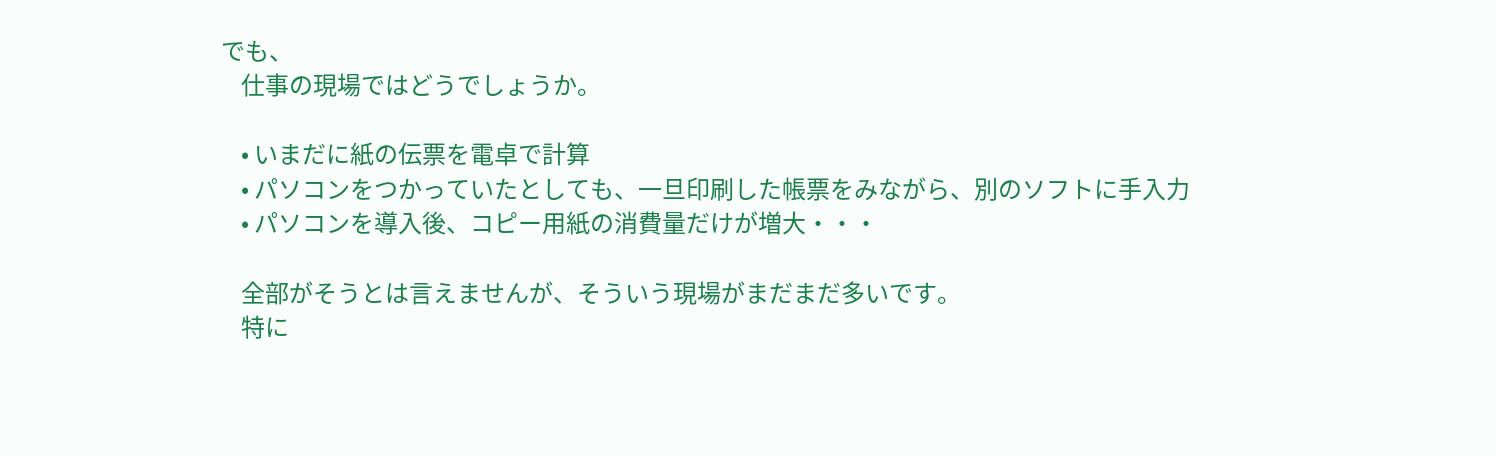でも、
    仕事の現場ではどうでしょうか。

    • いまだに紙の伝票を電卓で計算
    • パソコンをつかっていたとしても、一旦印刷した帳票をみながら、別のソフトに手入力
    • パソコンを導入後、コピー用紙の消費量だけが増大・・・

    全部がそうとは言えませんが、そういう現場がまだまだ多いです。
    特に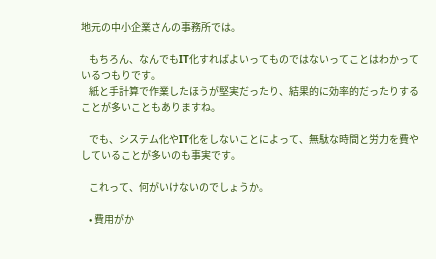地元の中小企業さんの事務所では。

    もちろん、なんでもIT化すればよいってものではないってことはわかっているつもりです。
    紙と手計算で作業したほうが堅実だったり、結果的に効率的だったりすることが多いこともありますね。

    でも、システム化やIT化をしないことによって、無駄な時間と労力を費やしていることが多いのも事実です。

    これって、何がいけないのでしょうか。

    • 費用がか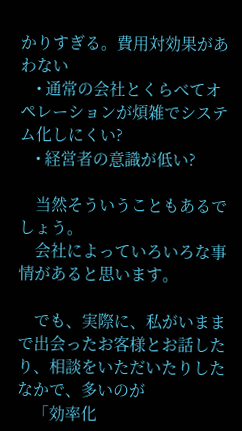かりすぎる。費用対効果があわない
    • 通常の会社とくらべてオペレーションが煩雑でシステム化しにくい?
    • 経営者の意識が低い?

    当然そういうこともあるでしょう。
    会社によっていろいろな事情があると思います。

    でも、実際に、私がいままで出会ったお客様とお話したり、相談をいただいたりしたなかで、多いのが
    「効率化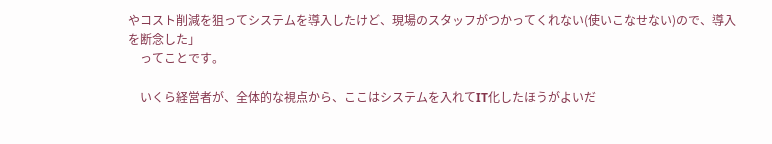やコスト削減を狙ってシステムを導入したけど、現場のスタッフがつかってくれない(使いこなせない)ので、導入を断念した」
    ってことです。

    いくら経営者が、全体的な視点から、ここはシステムを入れてIT化したほうがよいだ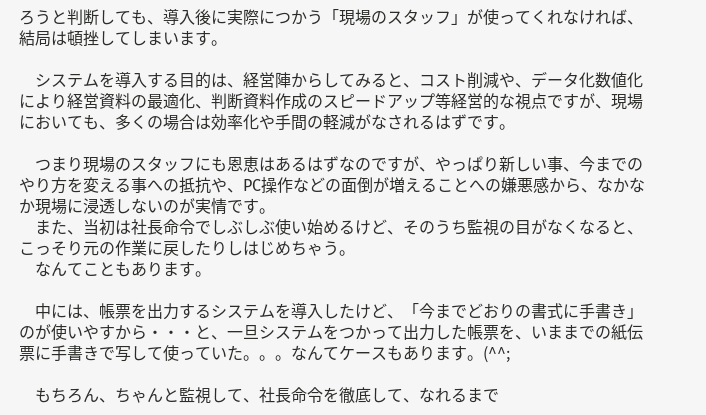ろうと判断しても、導入後に実際につかう「現場のスタッフ」が使ってくれなければ、結局は頓挫してしまいます。

    システムを導入する目的は、経営陣からしてみると、コスト削減や、データ化数値化により経営資料の最適化、判断資料作成のスピードアップ等経営的な視点ですが、現場においても、多くの場合は効率化や手間の軽減がなされるはずです。

    つまり現場のスタッフにも恩恵はあるはずなのですが、やっぱり新しい事、今までのやり方を変える事への抵抗や、PC操作などの面倒が増えることへの嫌悪感から、なかなか現場に浸透しないのが実情です。
    また、当初は社長命令でしぶしぶ使い始めるけど、そのうち監視の目がなくなると、こっそり元の作業に戻したりしはじめちゃう。
    なんてこともあります。

    中には、帳票を出力するシステムを導入したけど、「今までどおりの書式に手書き」のが使いやすから・・・と、一旦システムをつかって出力した帳票を、いままでの紙伝票に手書きで写して使っていた。。。なんてケースもあります。(^^;

    もちろん、ちゃんと監視して、社長命令を徹底して、なれるまで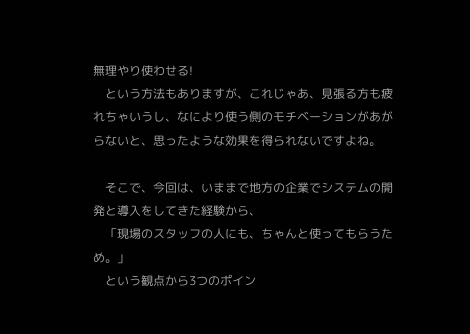無理やり使わせる!
    という方法もありますが、これじゃあ、見張る方も疲れちゃいうし、なにより使う側のモチベーションがあがらないと、思ったような効果を得られないですよね。

    そこで、今回は、いままで地方の企業でシステムの開発と導入をしてきた経験から、
    「現場のスタッフの人にも、ちゃんと使ってもらうため。」
    という観点から3つのポイン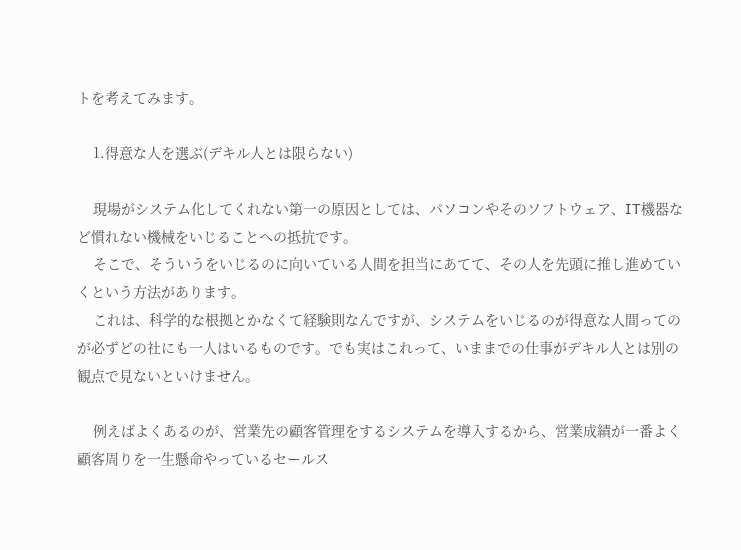トを考えてみます。

    1.得意な人を選ぶ(デキル人とは限らない)

    現場がシステム化してくれない第一の原因としては、パソコンやそのソフトウェア、IT機器など慣れない機械をいじることへの抵抗です。
    そこで、そういうをいじるのに向いている人間を担当にあてて、その人を先頭に推し進めていくという方法があります。
    これは、科学的な根拠とかなくて経験則なんですが、システムをいじるのが得意な人間ってのが必ずどの社にも一人はいるものです。でも実はこれって、いままでの仕事がデキル人とは別の観点で見ないといけません。

    例えばよくあるのが、営業先の顧客管理をするシステムを導入するから、営業成績が一番よく顧客周りを一生懸命やっているセールス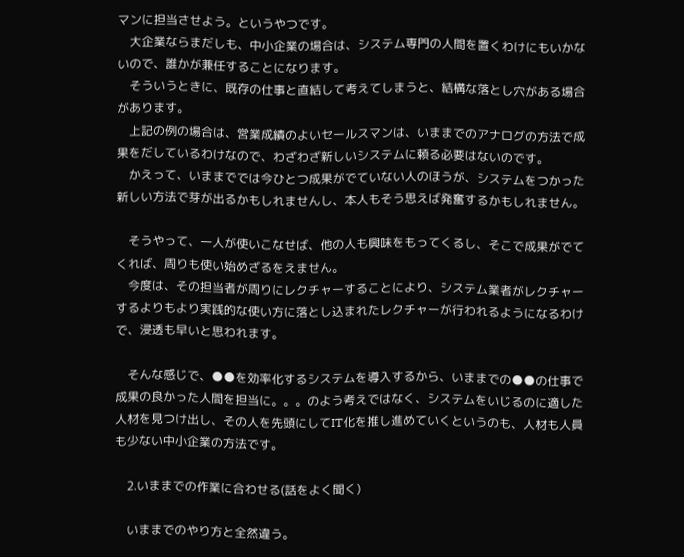マンに担当させよう。というやつです。
    大企業ならまだしも、中小企業の場合は、システム専門の人間を置くわけにもいかないので、誰かが兼任することになります。
    そういうときに、既存の仕事と直結して考えてしまうと、結構な落とし穴がある場合があります。
    上記の例の場合は、営業成績のよいセールスマンは、いままでのアナログの方法で成果をだしているわけなので、わざわざ新しいシステムに頼る必要はないのです。
    かえって、いままででは今ひとつ成果がでていない人のほうが、システムをつかった新しい方法で芽が出るかもしれませんし、本人もそう思えば発奮するかもしれません。

    そうやって、一人が使いこなせば、他の人も興味をもってくるし、そこで成果がでてくれば、周りも使い始めざるをえません。
    今度は、その担当者が周りにレクチャーすることにより、システム業者がレクチャーするよりもより実践的な使い方に落とし込まれたレクチャーが行われるようになるわけで、浸透も早いと思われます。

    そんな感じで、●●を効率化するシステムを導入するから、いままでの●●の仕事で成果の良かった人間を担当に。。。のよう考えではなく、システムをいじるのに適した人材を見つけ出し、その人を先頭にしてIT化を推し進めていくというのも、人材も人員も少ない中小企業の方法です。

    2.いままでの作業に合わせる(話をよく聞く)

    いままでのやり方と全然違う。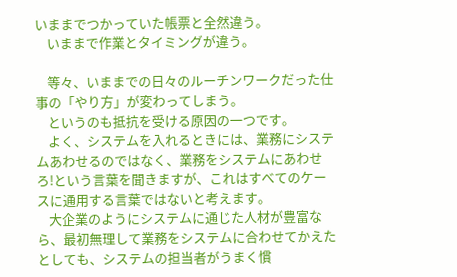いままでつかっていた帳票と全然違う。
    いままで作業とタイミングが違う。

    等々、いままでの日々のルーチンワークだった仕事の「やり方」が変わってしまう。
    というのも抵抗を受ける原因の一つです。
    よく、システムを入れるときには、業務にシステムあわせるのではなく、業務をシステムにあわせろ!という言葉を聞きますが、これはすべてのケースに通用する言葉ではないと考えます。
    大企業のようにシステムに通じた人材が豊富なら、最初無理して業務をシステムに合わせてかえたとしても、システムの担当者がうまく慣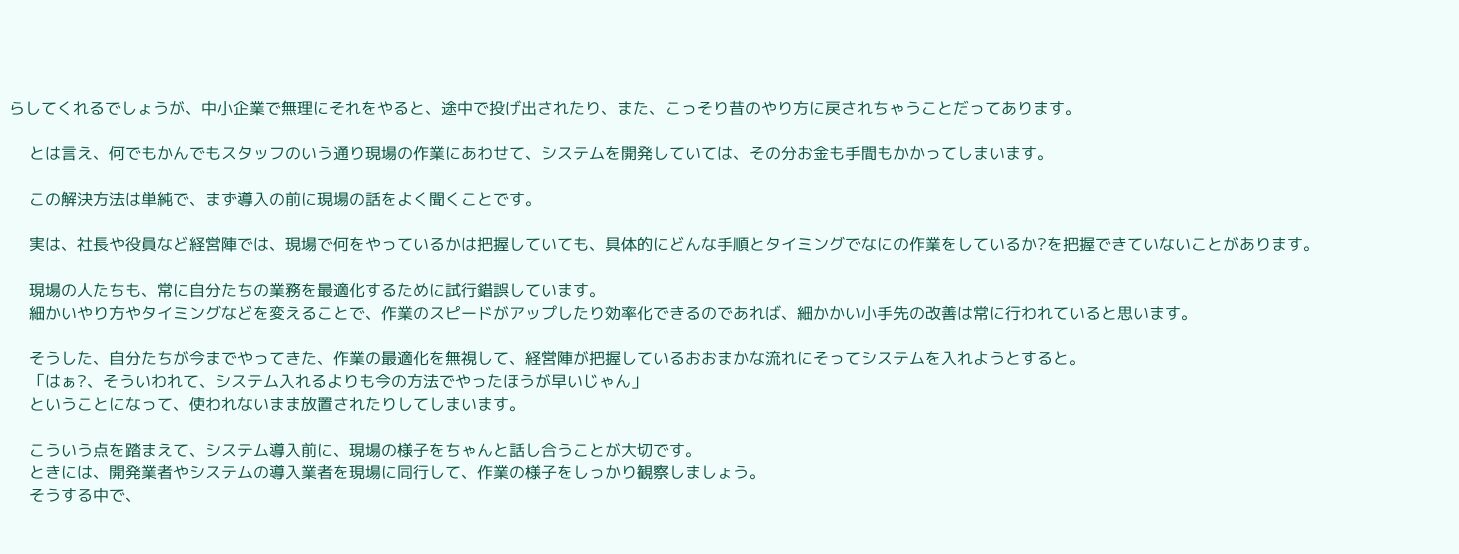らしてくれるでしょうが、中小企業で無理にそれをやると、途中で投げ出されたり、また、こっそり昔のやり方に戻されちゃうことだってあります。

    とは言え、何でもかんでもスタッフのいう通り現場の作業にあわせて、システムを開発していては、その分お金も手間もかかってしまいます。

    この解決方法は単純で、まず導入の前に現場の話をよく聞くことです。

    実は、社長や役員など経営陣では、現場で何をやっているかは把握していても、具体的にどんな手順とタイミングでなにの作業をしているか?を把握できていないことがあります。

    現場の人たちも、常に自分たちの業務を最適化するために試行錯誤しています。
    細かいやり方やタイミングなどを変えることで、作業のスピードがアップしたり効率化できるのであれば、細かかい小手先の改善は常に行われていると思います。

    そうした、自分たちが今までやってきた、作業の最適化を無視して、経営陣が把握しているおおまかな流れにそってシステムを入れようとすると。
    「はぁ?、そういわれて、システム入れるよりも今の方法でやったほうが早いじゃん」
    ということになって、使われないまま放置されたりしてしまいます。

    こういう点を踏まえて、システム導入前に、現場の様子をちゃんと話し合うことが大切です。
    ときには、開発業者やシステムの導入業者を現場に同行して、作業の様子をしっかり観察しましょう。
    そうする中で、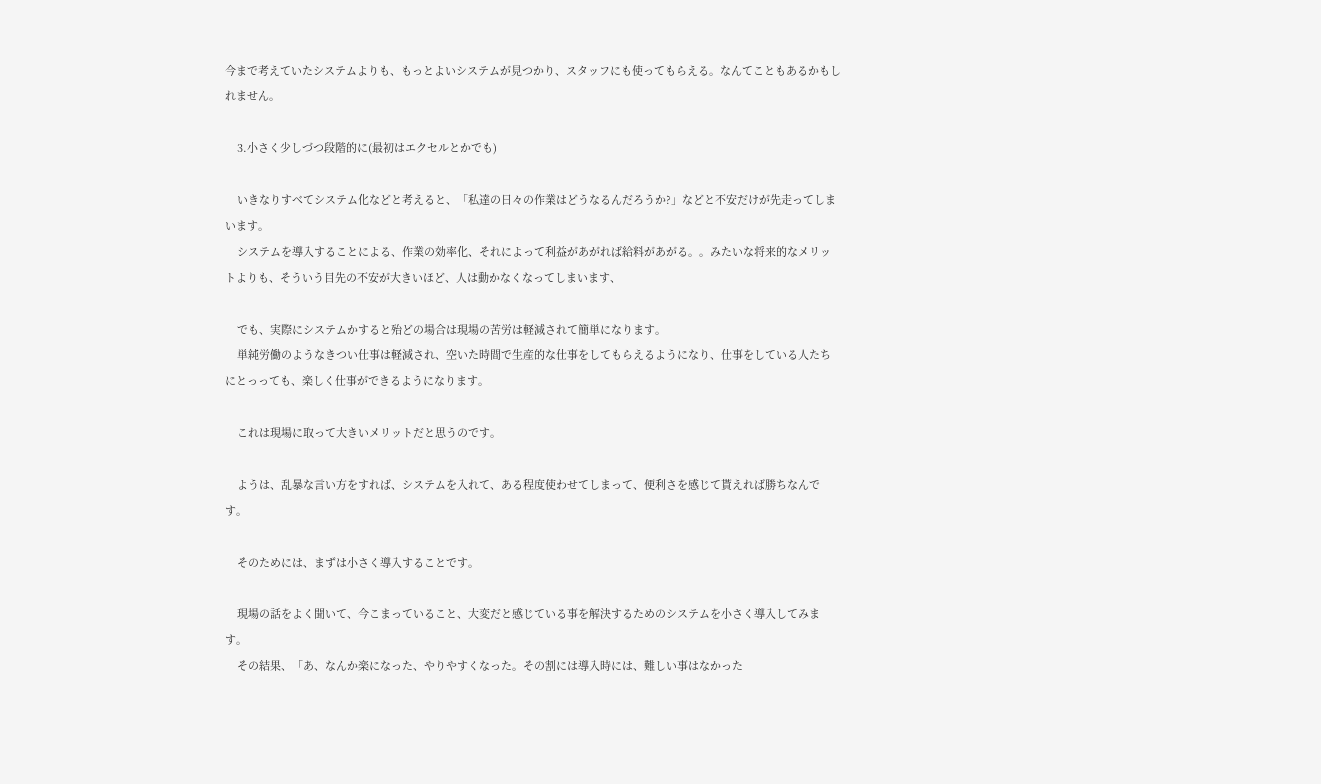今まで考えていたシステムよりも、もっとよいシステムが見つかり、スタッフにも使ってもらえる。なんてこともあるかもしれません。

    3.小さく少しづつ段階的に(最初はエクセルとかでも)

    いきなりすべてシステム化などと考えると、「私達の日々の作業はどうなるんだろうか?」などと不安だけが先走ってしまいます。
    システムを導入することによる、作業の効率化、それによって利益があがれば給料があがる。。みたいな将来的なメリットよりも、そういう目先の不安が大きいほど、人は動かなくなってしまいます、

    でも、実際にシステムかすると殆どの場合は現場の苦労は軽減されて簡単になります。
    単純労働のようなきつい仕事は軽減され、空いた時間で生産的な仕事をしてもらえるようになり、仕事をしている人たちにとっっても、楽しく仕事ができるようになります。

    これは現場に取って大きいメリットだと思うのです。

    ようは、乱暴な言い方をすれば、システムを入れて、ある程度使わせてしまって、便利さを感じて貰えれば勝ちなんです。

    そのためには、まずは小さく導入することです。

    現場の話をよく聞いて、今こまっていること、大変だと感じている事を解決するためのシステムを小さく導入してみます。
    その結果、「あ、なんか楽になった、やりやすくなった。その割には導入時には、難しい事はなかった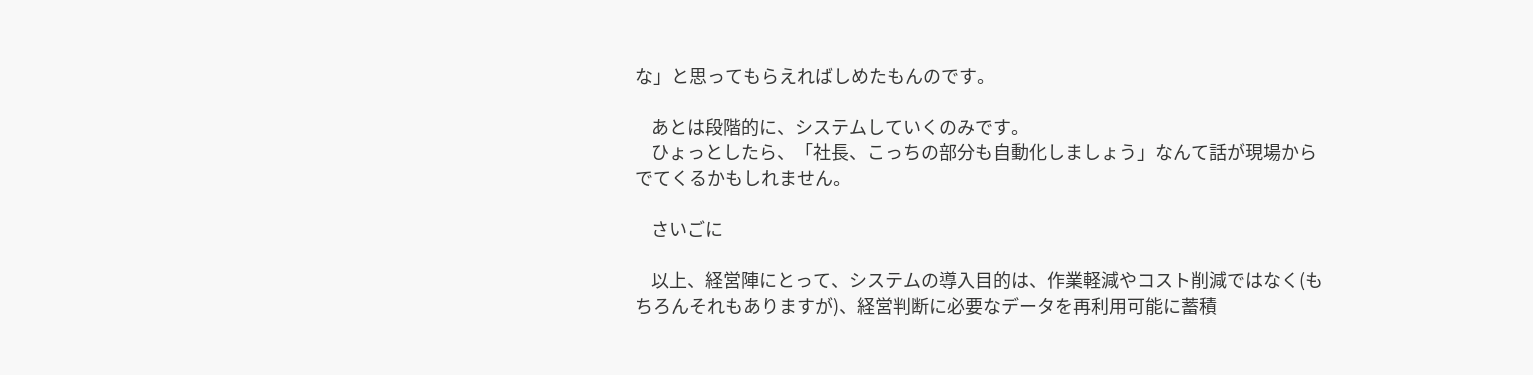な」と思ってもらえればしめたもんのです。

    あとは段階的に、システムしていくのみです。
    ひょっとしたら、「社長、こっちの部分も自動化しましょう」なんて話が現場からでてくるかもしれません。

    さいごに

    以上、経営陣にとって、システムの導入目的は、作業軽減やコスト削減ではなく(もちろんそれもありますが)、経営判断に必要なデータを再利用可能に蓄積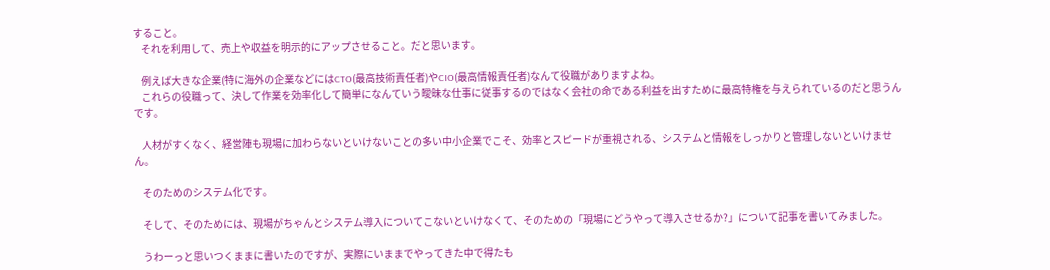すること。
    それを利用して、売上や収益を明示的にアップさせること。だと思います。

    例えば大きな企業(特に海外の企業などにはCTO(最高技術責任者)やCIO(最高情報責任者)なんて役職がありますよね。
    これらの役職って、決して作業を効率化して簡単になんていう曖昧な仕事に従事するのではなく会社の命である利益を出すために最高特権を与えられているのだと思うんです。

    人材がすくなく、経営陣も現場に加わらないといけないことの多い中小企業でこそ、効率とスピードが重視される、システムと情報をしっかりと管理しないといけません。

    そのためのシステム化です。

    そして、そのためには、現場がちゃんとシステム導入についてこないといけなくて、そのための「現場にどうやって導入させるか?」について記事を書いてみました。

    うわーっと思いつくままに書いたのですが、実際にいままでやってきた中で得たも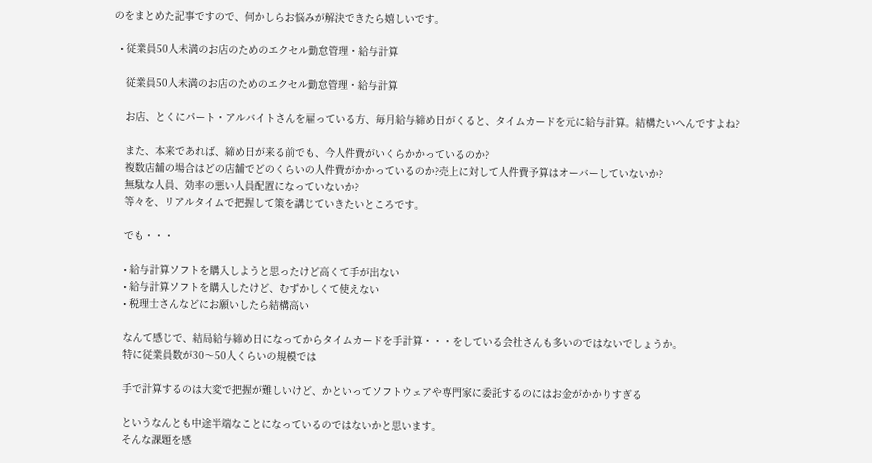のをまとめた記事ですので、何かしらお悩みが解決できたら嬉しいです。

  • 従業員50人未満のお店のためのエクセル勤怠管理・給与計算

    従業員50人未満のお店のためのエクセル勤怠管理・給与計算

    お店、とくにパート・アルバイトさんを雇っている方、毎月給与締め日がくると、タイムカードを元に給与計算。結構たいへんですよね?

    また、本来であれば、締め日が来る前でも、今人件費がいくらかかっているのか?
    複数店舗の場合はどの店舗でどのくらいの人件費がかかっているのか?売上に対して人件費予算はオーバーしていないか?
    無駄な人員、効率の悪い人員配置になっていないか?
    等々を、リアルタイムで把握して策を講じていきたいところです。

    でも・・・

    • 給与計算ソフトを購入しようと思ったけど高くて手が出ない
    • 給与計算ソフトを購入したけど、むずかしくて使えない
    • 税理士さんなどにお願いしたら結構高い

    なんて感じで、結局給与締め日になってからタイムカードを手計算・・・をしている会社さんも多いのではないでしょうか。
    特に従業員数が30〜50人くらいの規模では

    手で計算するのは大変で把握が難しいけど、かといってソフトウェアや専門家に委託するのにはお金がかかりすぎる

    というなんとも中途半端なことになっているのではないかと思います。
    そんな課題を感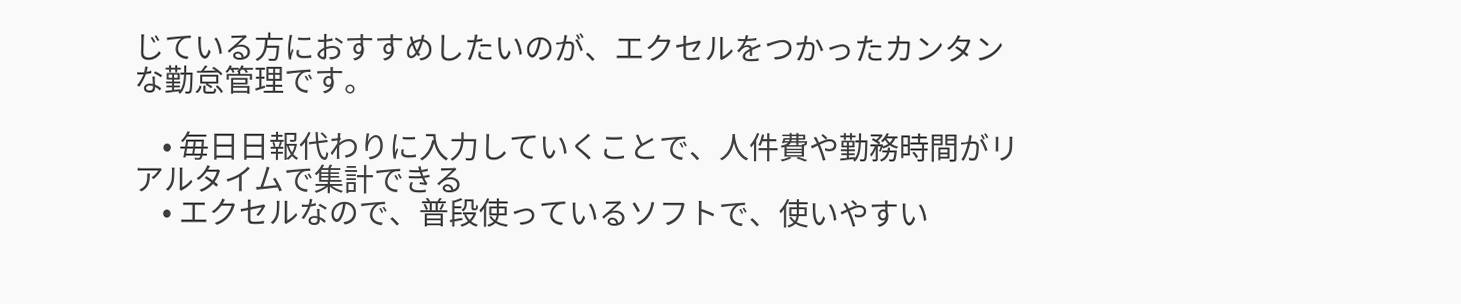じている方におすすめしたいのが、エクセルをつかったカンタンな勤怠管理です。

    • 毎日日報代わりに入力していくことで、人件費や勤務時間がリアルタイムで集計できる
    • エクセルなので、普段使っているソフトで、使いやすい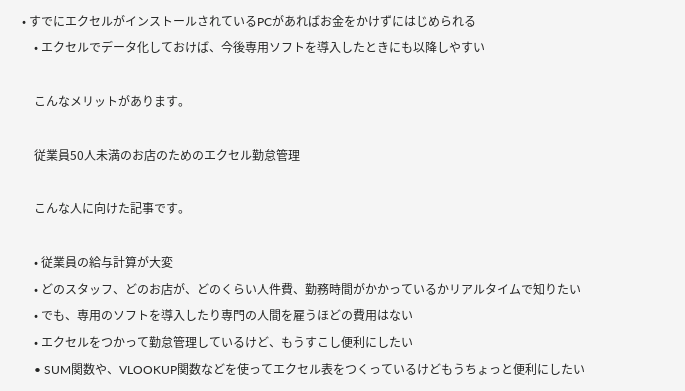• すでにエクセルがインストールされているPCがあればお金をかけずにはじめられる
    • エクセルでデータ化しておけば、今後専用ソフトを導入したときにも以降しやすい

    こんなメリットがあります。

    従業員50人未満のお店のためのエクセル勤怠管理

    こんな人に向けた記事です。

    • 従業員の給与計算が大変
    • どのスタッフ、どのお店が、どのくらい人件費、勤務時間がかかっているかリアルタイムで知りたい
    • でも、専用のソフトを導入したり専門の人間を雇うほどの費用はない
    • エクセルをつかって勤怠管理しているけど、もうすこし便利にしたい
    • SUM関数や、VLOOKUP関数などを使ってエクセル表をつくっているけどもうちょっと便利にしたい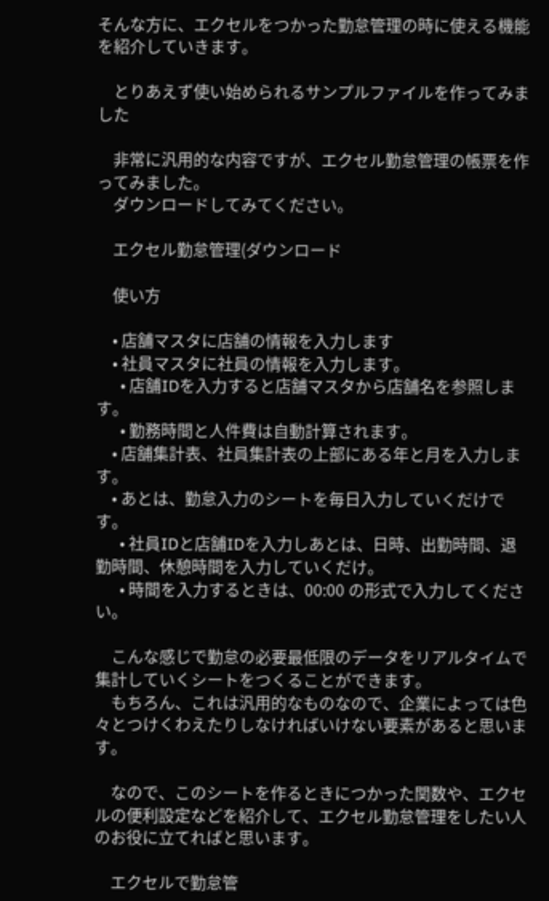そんな方に、エクセルをつかった勤怠管理の時に使える機能を紹介していきます。

    とりあえず使い始められるサンプルファイルを作ってみました

    非常に汎用的な内容ですが、エクセル勤怠管理の帳票を作ってみました。
    ダウンロードしてみてください。

    エクセル勤怠管理(ダウンロード

    使い方

    • 店舗マスタに店舗の情報を入力します
    • 社員マスタに社員の情報を入力します。
      • 店舗IDを入力すると店舗マスタから店舗名を参照します。
      • 勤務時間と人件費は自動計算されます。
    • 店舗集計表、社員集計表の上部にある年と月を入力します。
    • あとは、勤怠入力のシートを毎日入力していくだけです。
      • 社員IDと店舗IDを入力しあとは、日時、出勤時間、退勤時間、休憩時間を入力していくだけ。
      • 時間を入力するときは、00:00 の形式で入力してください。

    こんな感じで勤怠の必要最低限のデータをリアルタイムで集計していくシートをつくることができます。
    もちろん、これは汎用的なものなので、企業によっては色々とつけくわえたりしなければいけない要素があると思います。

    なので、このシートを作るときにつかった関数や、エクセルの便利設定などを紹介して、エクセル勤怠管理をしたい人のお役に立てればと思います。

    エクセルで勤怠管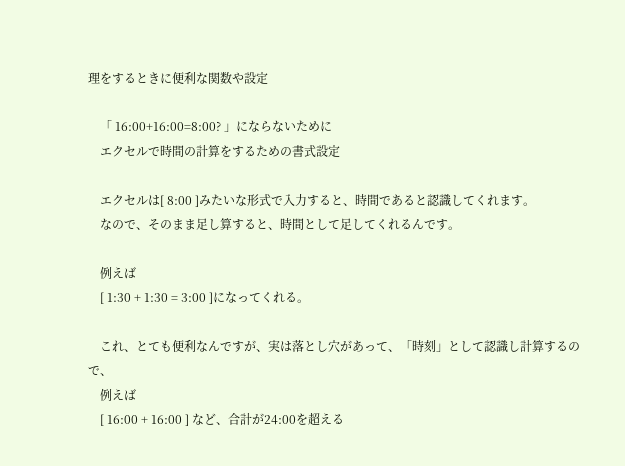理をするときに便利な関数や設定

    「 16:00+16:00=8:00? 」にならないために
    エクセルで時間の計算をするための書式設定

    エクセルは[ 8:00 ]みたいな形式で入力すると、時間であると認識してくれます。
    なので、そのまま足し算すると、時間として足してくれるんです。

    例えば
    [ 1:30 + 1:30 = 3:00 ]になってくれる。

    これ、とても便利なんですが、実は落とし穴があって、「時刻」として認識し計算するので、
    例えば
    [ 16:00 + 16:00 ] など、合計が24:00を超える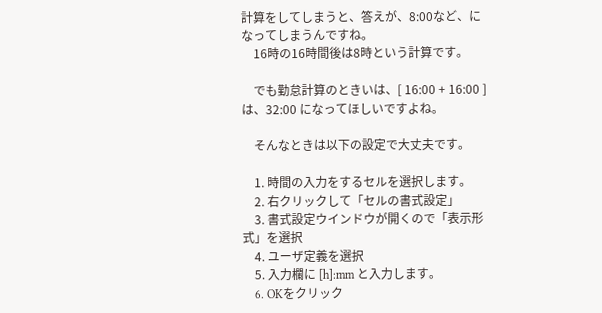計算をしてしまうと、答えが、8:00など、になってしまうんですね。
    16時の16時間後は8時という計算です。

    でも勤怠計算のときいは、[ 16:00 + 16:00 ] は、32:00 になってほしいですよね。

    そんなときは以下の設定で大丈夫です。

    1. 時間の入力をするセルを選択します。
    2. 右クリックして「セルの書式設定」
    3. 書式設定ウインドウが開くので「表示形式」を選択
    4. ユーザ定義を選択
    5. 入力欄に [h]:mm と入力します。
    6. OKをクリック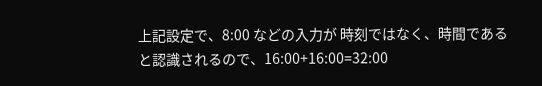上記設定で、8:00 などの入力が 時刻ではなく、時間であると認識されるので、16:00+16:00=32:00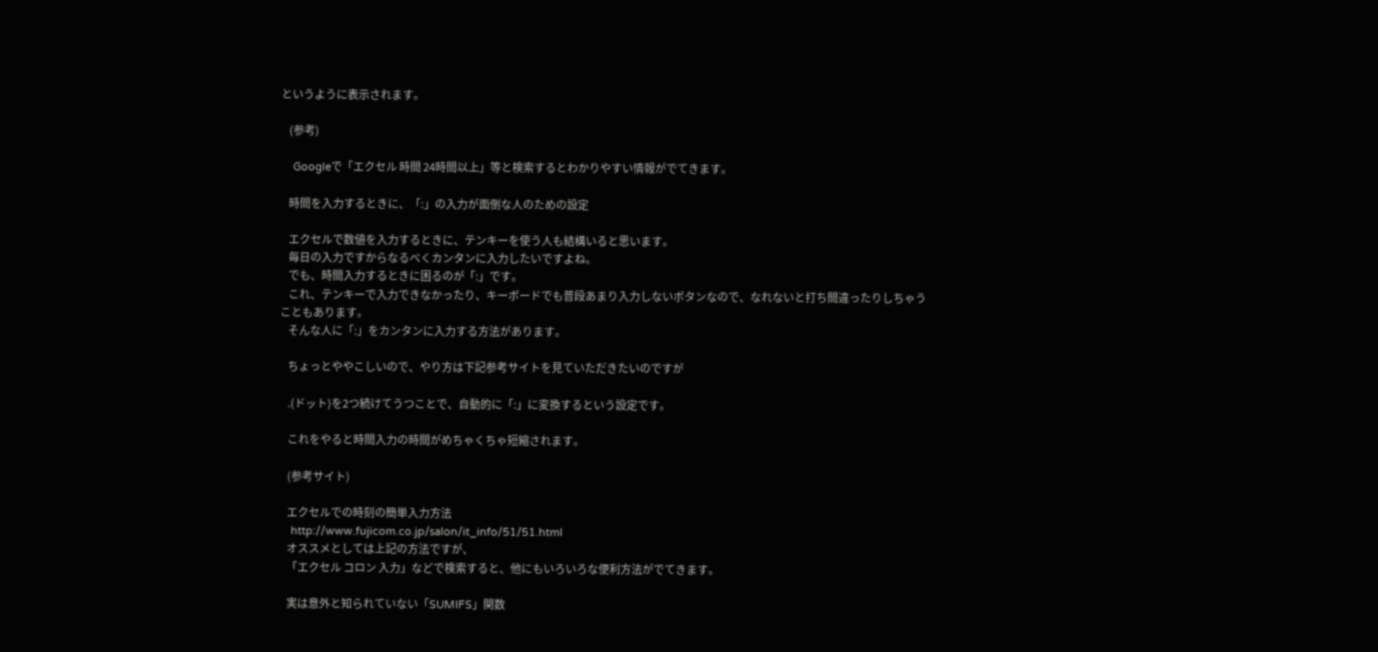というように表示されます。

    (参考)

    Googleで「エクセル 時間 24時間以上」等と検索するとわかりやすい情報がでてきます。

    時間を入力するときに、「:」の入力が面倒な人のための設定

    エクセルで数値を入力するときに、テンキーを使う人も結構いると思います。
    毎日の入力ですからなるべくカンタンに入力したいですよね。
    でも、時間入力するときに困るのが「:」です。
    これ、テンキーで入力できなかったり、キーボードでも普段あまり入力しないボタンなので、なれないと打ち間違ったりしちゃうこともあります。
    そんな人に「:」をカンタンに入力する方法があります。

    ちょっとややこしいので、やり方は下記参考サイトを見ていただきたいのですが

    .(ドット)を2つ続けてうつことで、自動的に「:」に変換するという設定です。

    これをやると時間入力の時間がめちゃくちゃ短縮されます。

    (参考サイト)

    エクセルでの時刻の簡単入力方法
    http://www.fujicom.co.jp/salon/it_info/51/51.html
    オススメとしては上記の方法ですが、
    「エクセル コロン 入力」などで検索すると、他にもいろいろな便利方法がでてきます。

    実は意外と知られていない「SUMIFS」関数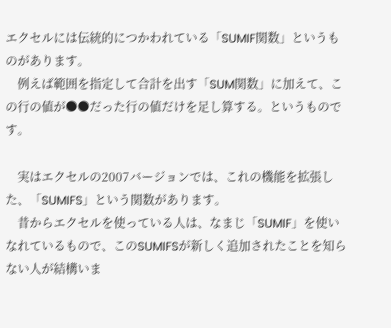エクセルには伝統的につかわれている「SUMIF関数」というものがあります。
    例えば範囲を指定して合計を出す「SUM関数」に加えて、この行の値が●●だった行の値だけを足し算する。というものです。

    実はエクセルの2007バージョンでは、これの機能を拡張した、「SUMIFS」という関数があります。
    昔からエクセルを使っている人は、なまじ「SUMIF」を使いなれているもので、このSUMIFSが新しく追加されたことを知らない人が結構いま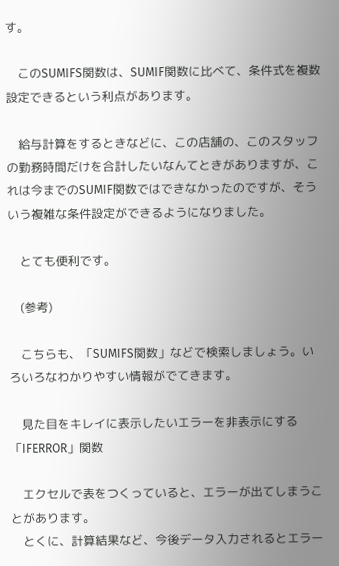す。

    このSUMIFS関数は、SUMIF関数に比べて、条件式を複数設定できるという利点があります。

    給与計算をするときなどに、この店舗の、このスタッフの勤務時間だけを合計したいなんてときがありますが、これは今までのSUMIF関数ではできなかったのですが、そういう複雑な条件設定ができるようになりました。

    とても便利です。

    (参考)

    こちらも、「SUMIFS関数」などで検索しましょう。いろいろなわかりやすい情報がでてきます。

    見た目をキレイに表示したいエラーを非表示にする「IFERROR」関数

    エクセルで表をつくっていると、エラーが出てしまうことがあります。
    とくに、計算結果など、今後データ入力されるとエラー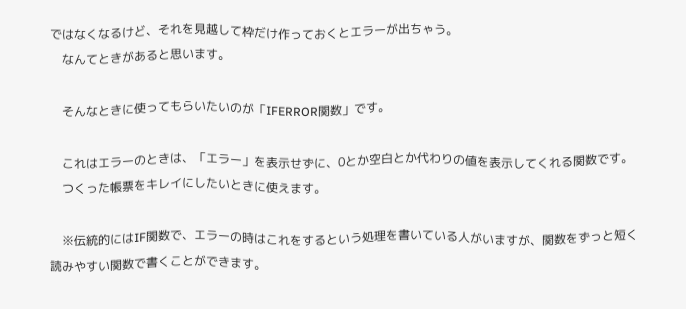ではなくなるけど、それを見越して枠だけ作っておくとエラーが出ちゃう。
    なんてときがあると思います。

    そんなときに使ってもらいたいのが「IFERROR関数」です。

    これはエラーのときは、「エラー」を表示せずに、0とか空白とか代わりの値を表示してくれる関数です。
    つくった帳票をキレイにしたいときに使えます。

    ※伝統的にはIF関数で、エラーの時はこれをするという処理を書いている人がいますが、関数をずっと短く読みやすい関数で書くことができます。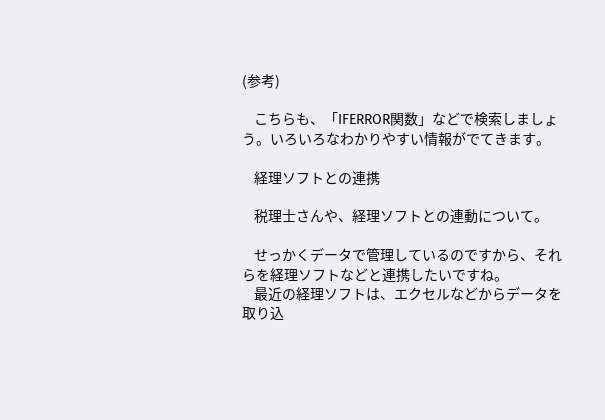(参考)

    こちらも、「IFERROR関数」などで検索しましょう。いろいろなわかりやすい情報がでてきます。

    経理ソフトとの連携

    税理士さんや、経理ソフトとの連動について。

    せっかくデータで管理しているのですから、それらを経理ソフトなどと連携したいですね。
    最近の経理ソフトは、エクセルなどからデータを取り込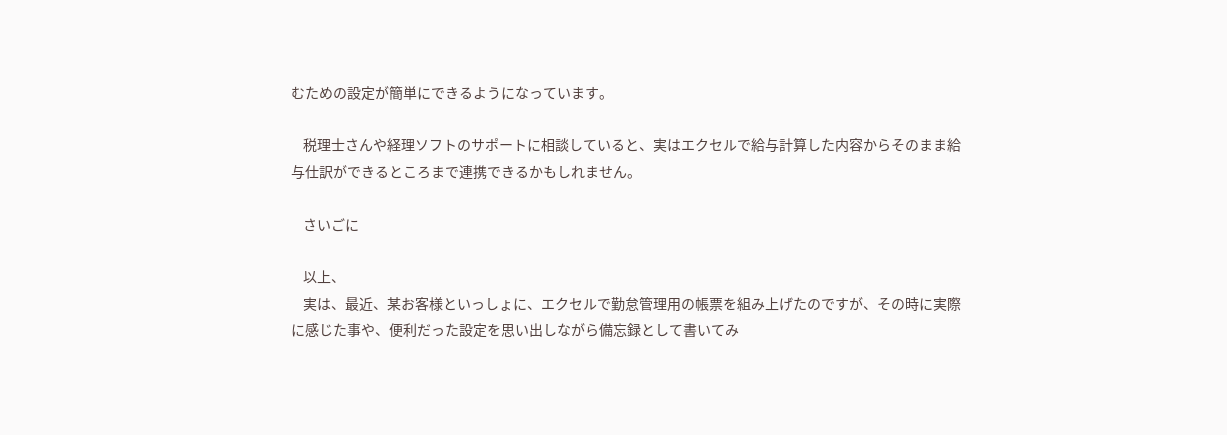むための設定が簡単にできるようになっています。

    税理士さんや経理ソフトのサポートに相談していると、実はエクセルで給与計算した内容からそのまま給与仕訳ができるところまで連携できるかもしれません。

    さいごに

    以上、
    実は、最近、某お客様といっしょに、エクセルで勤怠管理用の帳票を組み上げたのですが、その時に実際に感じた事や、便利だった設定を思い出しながら備忘録として書いてみ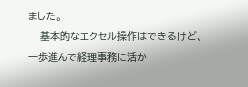ました。
    基本的なエクセル操作はできるけど、一歩進んで経理事務に活か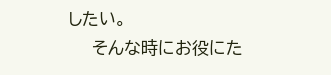したい。
    そんな時にお役にた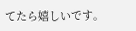てたら嬉しいです。